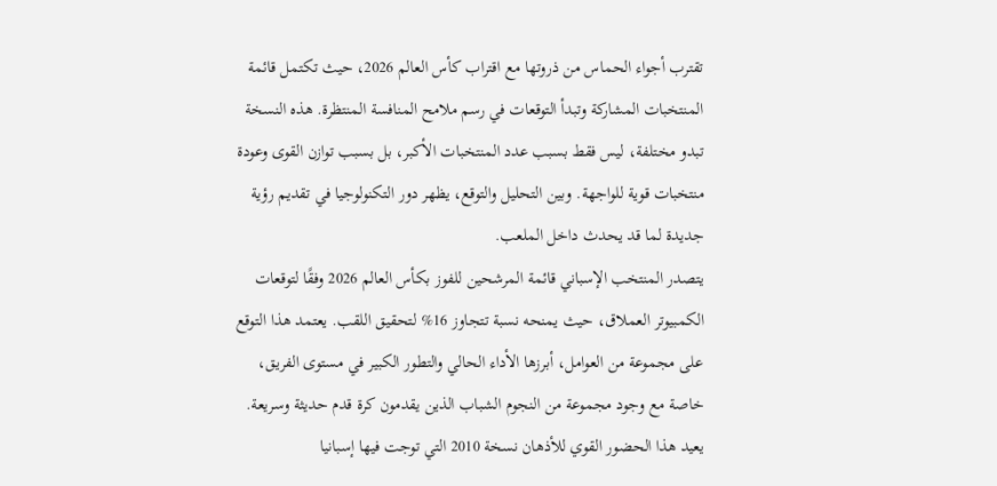تقترب أجواء الحماس من ذروتها مع اقتراب كأس العالم 2026، حيث تكتمل قائمة المنتخبات المشاركة وتبدأ التوقعات في رسم ملامح المنافسة المنتظرة. هذه النسخة تبدو مختلفة، ليس فقط بسبب عدد المنتخبات الأكبر، بل بسبب توازن القوى وعودة منتخبات قوية للواجهة. وبين التحليل والتوقع، يظهر دور التكنولوجيا في تقديم رؤية جديدة لما قد يحدث داخل الملعب.
يتصدر المنتخب الإسباني قائمة المرشحين للفوز بكأس العالم 2026 وفقًا لتوقعات الكمبيوتر العملاق، حيث يمنحه نسبة تتجاوز 16% لتحقيق اللقب. يعتمد هذا التوقع على مجموعة من العوامل، أبرزها الأداء الحالي والتطور الكبير في مستوى الفريق، خاصة مع وجود مجموعة من النجوم الشباب الذين يقدمون كرة قدم حديثة وسريعة.
يعيد هذا الحضور القوي للأذهان نسخة 2010 التي توجت فيها إسبانيا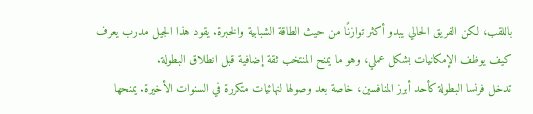باللقب، لكن الفريق الحالي يبدو أكثر توازنًا من حيث الطاقة الشبابية والخبرة. يقود هذا الجيل مدرب يعرف كيف يوظف الإمكانيات بشكل عملي، وهو ما يمنح المنتخب ثقة إضافية قبل انطلاق البطولة.
تدخل فرنسا البطولة كأحد أبرز المنافسين، خاصة بعد وصولها لنهائيات متكررة في السنوات الأخيرة. يمنحها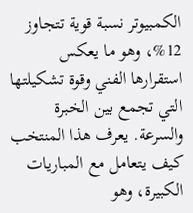الكمبيوتر نسبة قوية تتجاوز 12%، وهو ما يعكس استقرارها الفني وقوة تشكيلتها التي تجمع بين الخبرة والسرعة. يعرف هذا المنتخب كيف يتعامل مع المباريات الكبيرة، وهو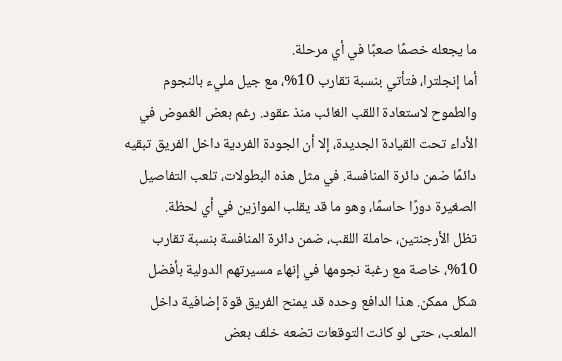ما يجعله خصمًا صعبًا في أي مرحلة.
أما إنجلترا، فتأتي بنسبة تقارب 10%، مع جيل مليء بالنجوم والطموح لاستعادة اللقب الغائب منذ عقود. رغم بعض الغموض في الأداء تحت القيادة الجديدة، إلا أن الجودة الفردية داخل الفريق تبقيه دائمًا ضمن دائرة المنافسة. في مثل هذه البطولات، تلعب التفاصيل الصغيرة دورًا حاسمًا، وهو ما قد يقلب الموازين في أي لحظة.
تظل الأرجنتين، حاملة اللقب، ضمن دائرة المنافسة بنسبة تقارب 10%، خاصة مع رغبة نجومها في إنهاء مسيرتهم الدولية بأفضل شكل ممكن. هذا الدافع وحده قد يمنح الفريق قوة إضافية داخل الملعب، حتى لو كانت التوقعات تضعه خلف بعض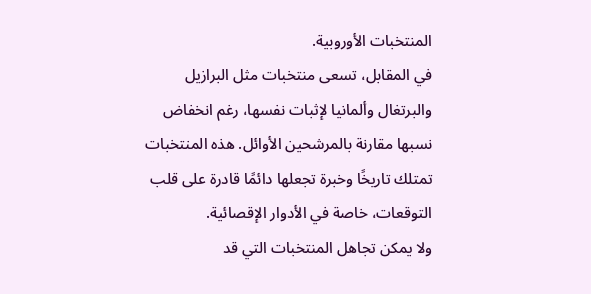المنتخبات الأوروبية.
في المقابل، تسعى منتخبات مثل البرازيل والبرتغال وألمانيا لإثبات نفسها، رغم انخفاض نسبها مقارنة بالمرشحين الأوائل. هذه المنتخبات تمتلك تاريخًا وخبرة تجعلها دائمًا قادرة على قلب التوقعات، خاصة في الأدوار الإقصائية.
ولا يمكن تجاهل المنتخبات التي قد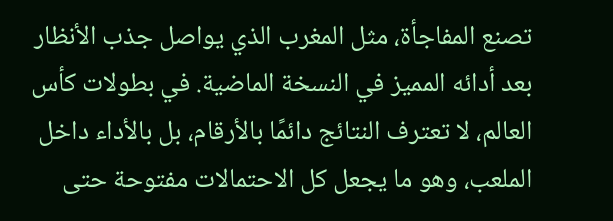تصنع المفاجأة، مثل المغرب الذي يواصل جذب الأنظار بعد أدائه المميز في النسخة الماضية. في بطولات كأس العالم، لا تعترف النتائج دائمًا بالأرقام، بل بالأداء داخل الملعب، وهو ما يجعل كل الاحتمالات مفتوحة حتى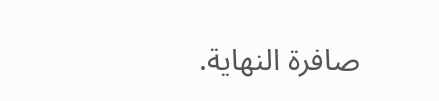صافرة النهاية.